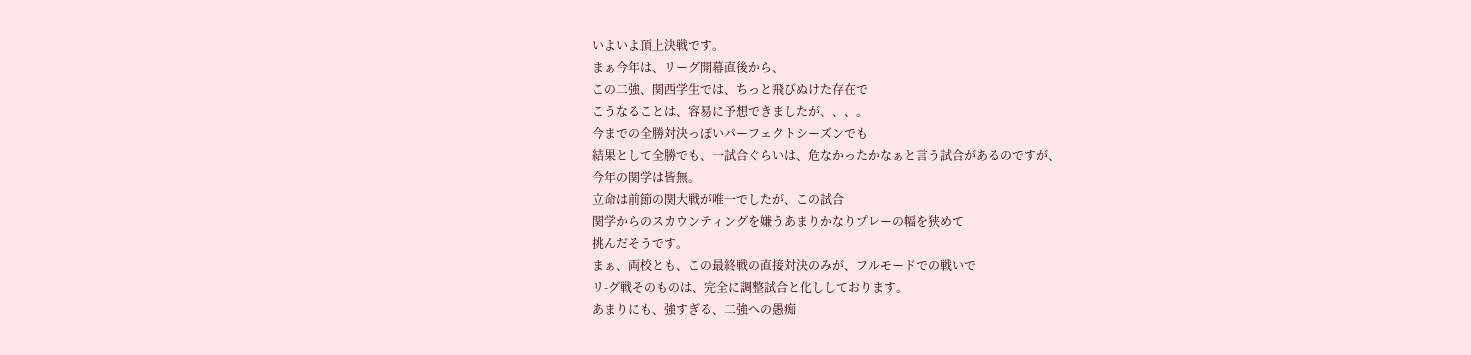いよいよ頂上決戦です。
まぁ今年は、リーグ開幕直後から、
この二強、関西学生では、ちっと飛びぬけた存在で
こうなることは、容易に予想できましたが、、、。
今までの全勝対決っぽいパーフェクトシーズンでも
結果として全勝でも、一試合ぐらいは、危なかったかなぁと言う試合があるのですが、
今年の関学は皆無。
立命は前節の関大戦が唯一でしたが、この試合
関学からのスカウンティングを嫌うあまりかなりプレーの幅を狭めて
挑んだそうです。
まぁ、両校とも、この最終戦の直接対決のみが、フルモードでの戦いで
リ-グ戦そのものは、完全に調整試合と化ししております。
あまりにも、強すぎる、二強への愚痴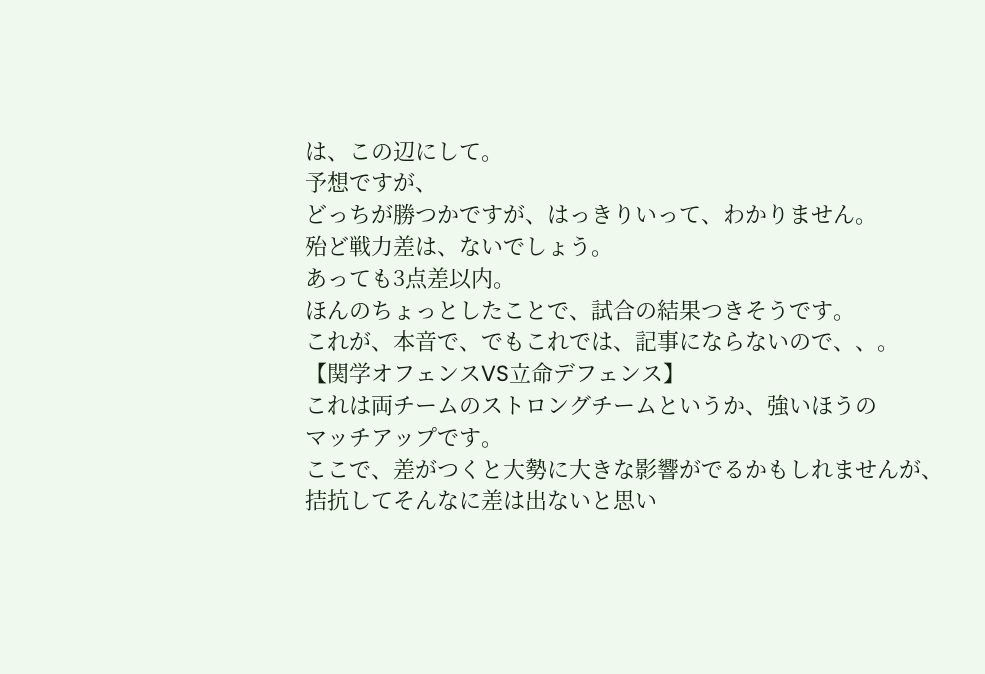は、この辺にして。
予想ですが、
どっちが勝つかですが、はっきりいって、わかりません。
殆ど戦力差は、ないでしょう。
あっても3点差以内。
ほんのちょっとしたことで、試合の結果つきそうです。
これが、本音で、でもこれでは、記事にならないので、、。
【関学オフェンスVS立命デフェンス】
これは両チームのストロングチームというか、強いほうの
マッチアップです。
ここで、差がつくと大勢に大きな影響がでるかもしれませんが、
拮抗してそんなに差は出ないと思い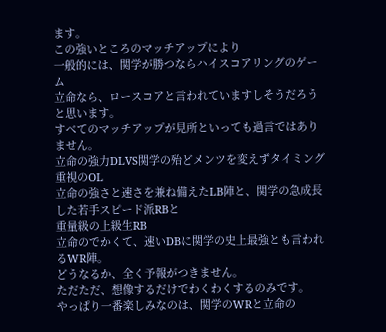ます。
この強いところのマッチアップにより
一般的には、関学が勝つならハイスコアリングのゲーム
立命なら、ロースコアと言われていますしそうだろうと思います。
すべてのマッチアップが見所といっても過言ではありません。
立命の強力DLVS関学の殆どメンツを変えずタイミング重視のOL
立命の強さと速さを兼ね備えたLB陣と、関学の急成長した若手スピード派RBと
重量級の上級生RB
立命のでかくて、速いDBに関学の史上最強とも言われるWR陣。
どうなるか、全く予報がつきません。
ただただ、想像するだけでわくわくするのみです。
やっぱり一番楽しみなのは、関学のWRと立命の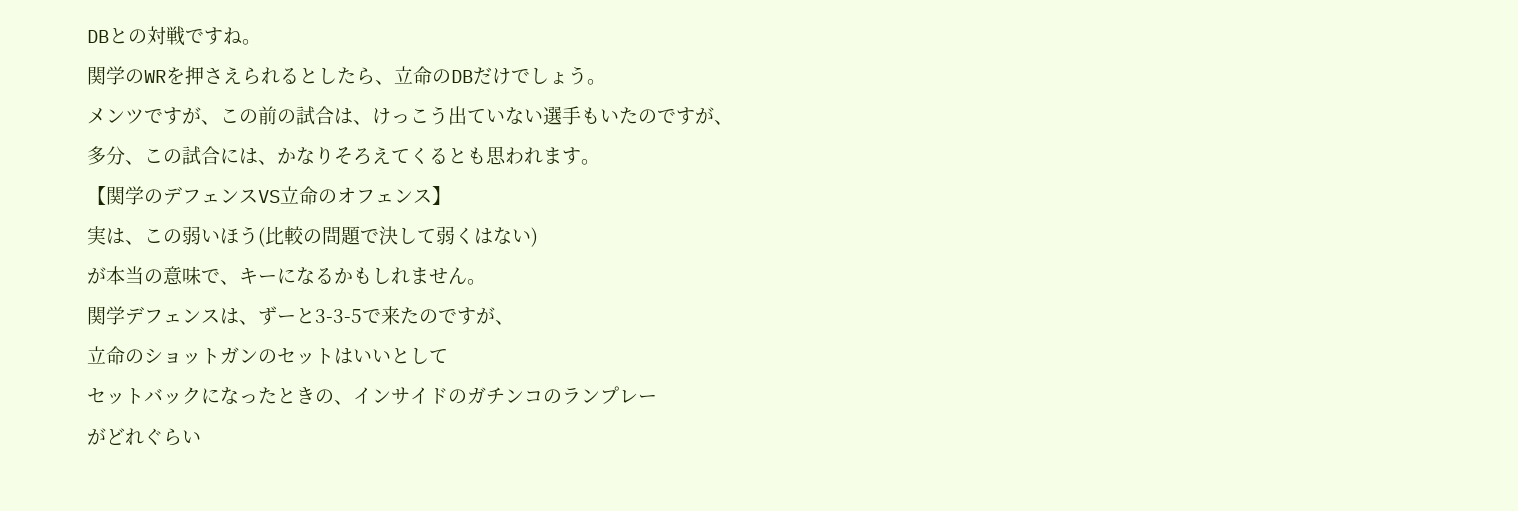DBとの対戦ですね。
関学のWRを押さえられるとしたら、立命のDBだけでしょう。
メンツですが、この前の試合は、けっこう出ていない選手もいたのですが、
多分、この試合には、かなりそろえてくるとも思われます。
【関学のデフェンスVS立命のオフェンス】
実は、この弱いほう(比較の問題で決して弱くはない)
が本当の意味で、キーになるかもしれません。
関学デフェンスは、ずーと3-3-5で来たのですが、
立命のショットガンのセットはいいとして
セットバックになったときの、インサイドのガチンコのランプレー
がどれぐらい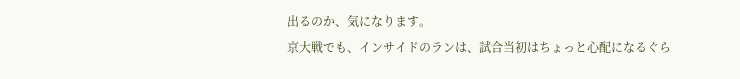出るのか、気になります。
京大戦でも、インサイドのランは、試合当初はちょっと心配になるぐら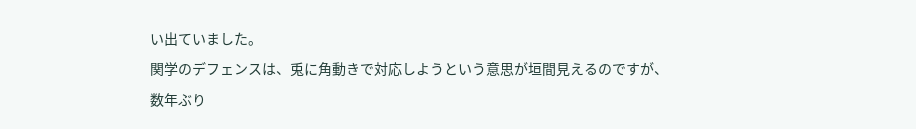い出ていました。
関学のデフェンスは、兎に角動きで対応しようという意思が垣間見えるのですが、
数年ぶり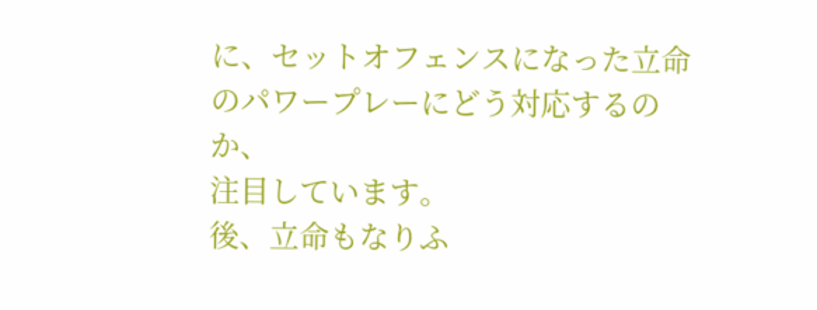に、セットオフェンスになった立命のパワープレーにどう対応するのか、
注目しています。
後、立命もなりふ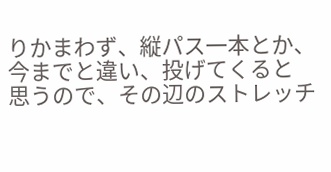りかまわず、縦パス一本とか、今までと違い、投げてくると
思うので、その辺のストレッチ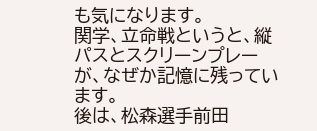も気になります。
関学、立命戦というと、縦パスとスクリーンプレーが、なぜか記憶に残っています。
後は、松森選手前田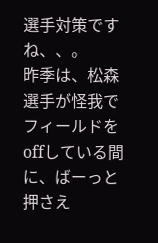選手対策ですね、、。
昨季は、松森選手が怪我でフィールドをoffしている間に、ばーっと押さえ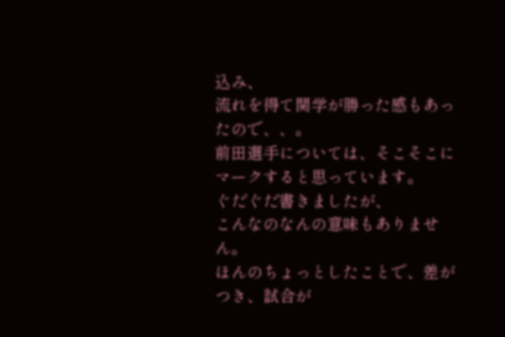込み、
流れを得て関学が勝った感もあったので、、。
前田選手については、そこそこにマークすると思っています。
ぐだぐだ書きましたが、
こんなのなんの意味もありません。
ほんのちょっとしたことで、差がつき、試合が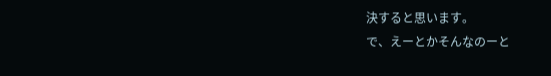決すると思います。
で、えーとかそんなのーと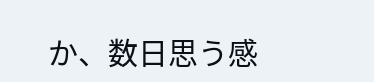か、数日思う感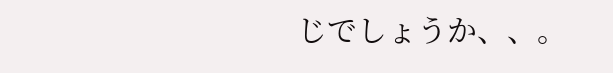じでしょうか、、。